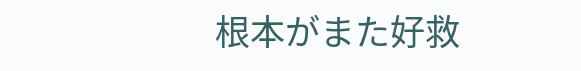根本がまた好救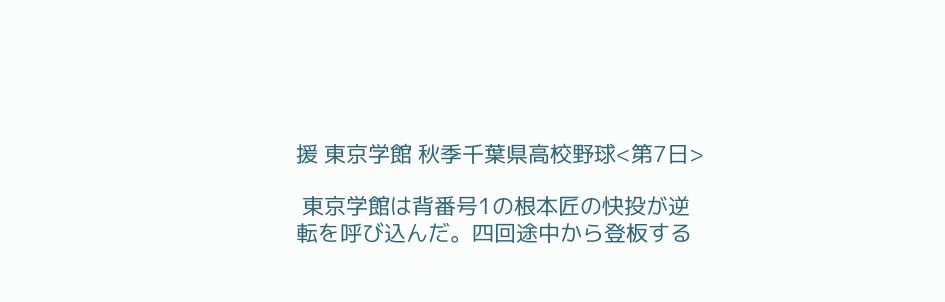援 東京学館 秋季千葉県高校野球<第7日>

 東京学館は背番号1の根本匠の快投が逆転を呼び込んだ。四回途中から登板する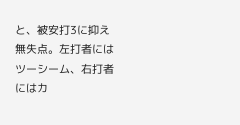と、被安打3に抑え無失点。左打者にはツーシーム、右打者にはカ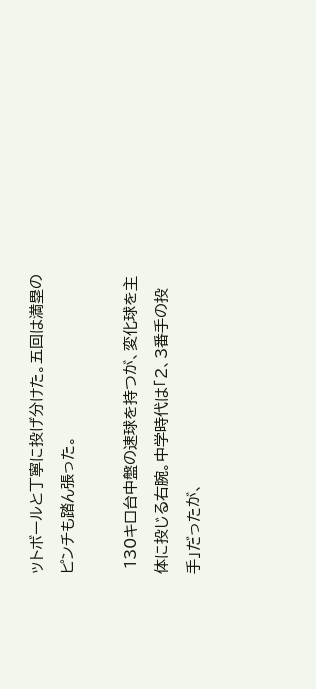ットボールと丁寧に投げ分けた。五回は満塁のピンチも踏ん張った。

 130キロ台中盤の速球を持つが、変化球を主体に投じる右腕。中学時代は「2、3番手の投手」だったが、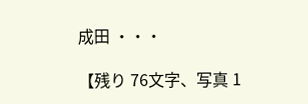成田 ・・・

【残り 76文字、写真 1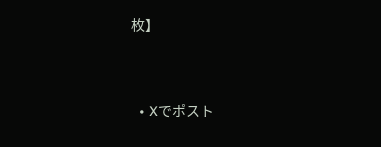枚】



  • Xでポスト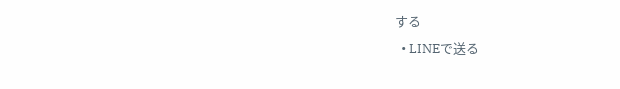する
  • LINEで送る